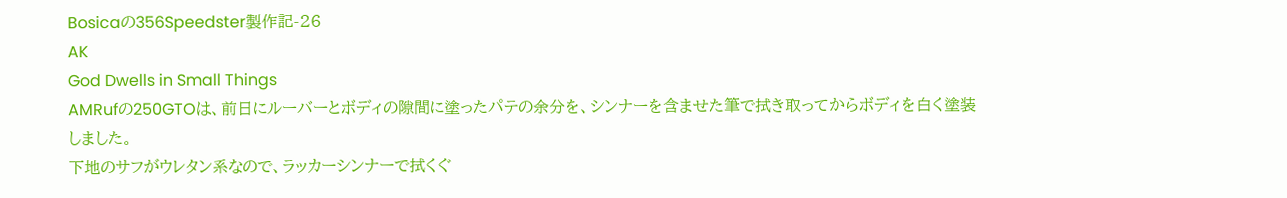Bosicaの356Speedster製作記-26
AK
God Dwells in Small Things
AMRufの250GTOは、前日にルーバーとボディの隙間に塗ったパテの余分を、シンナーを含ませた筆で拭き取ってからボディを白く塗装しました。
下地のサフがウレタン系なので、ラッカーシンナーで拭くぐ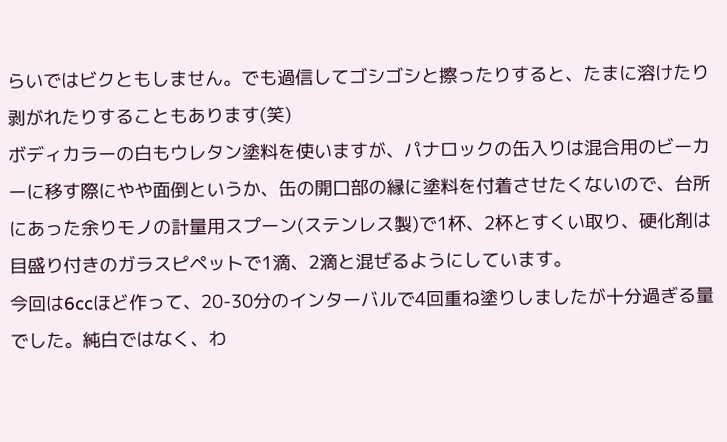らいではビクともしません。でも過信してゴシゴシと擦ったりすると、たまに溶けたり剥がれたりすることもあります(笑)
ボディカラーの白もウレタン塗料を使いますが、パナロックの缶入りは混合用のビーカーに移す際にやや面倒というか、缶の開口部の縁に塗料を付着させたくないので、台所にあった余りモノの計量用スプーン(ステンレス製)で1杯、2杯とすくい取り、硬化剤は目盛り付きのガラスピペットで1滴、2滴と混ぜるようにしています。
今回は6ccほど作って、20-30分のインターバルで4回重ね塗りしましたが十分過ぎる量でした。純白ではなく、わ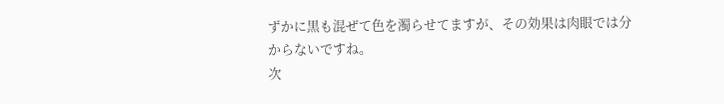ずかに黒も混ぜて色を濁らせてますが、その効果は肉眼では分からないですね。
次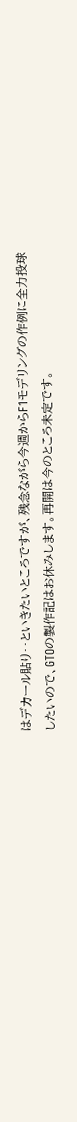はデカール貼り‥といきたいところですが、残念ながら今週からF1モデリングの作例に全力投球したいので、GTOの製作記はお休みします。再開は今のところ未定です。